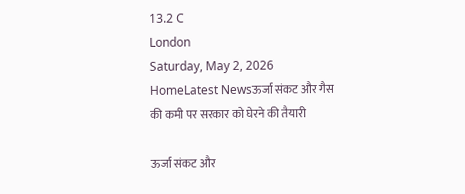13.2 C
London
Saturday, May 2, 2026
HomeLatest Newsऊर्जा संकट और गैस की कमी पर सरकार को घेरने की तैयारी

ऊर्जा संकट और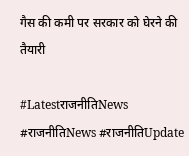गैस की कमी पर सरकार को घेरने की तैयारी

#LatestराजनीतिNews #राजनीतिNews #राजनीतिUpdate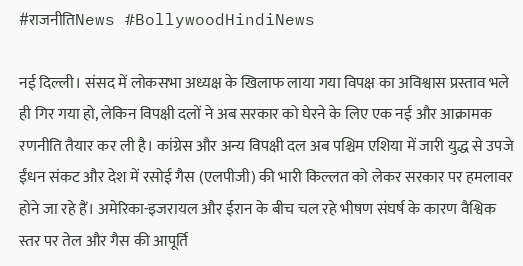#राजनीतिNews #BollywoodHindiNews

नई दिल्ली। संसद में लोकसभा अध्यक्ष के खिलाफ लाया गया विपक्ष का अविश्वास प्रस्ताव भले ही गिर गया हो, लेकिन विपक्षी दलों ने अब सरकार को घेरने के लिए एक नई और आक्रामक रणनीति तैयार कर ली है। कांग्रेस और अन्य विपक्षी दल अब पश्चिम एशिया में जारी युद्ध से उपजे ईंधन संकट और देश में रसोई गैस (एलपीजी) की भारी किल्लत को लेकर सरकार पर हमलावर होने जा रहे हैं। अमेरिका-इजरायल और ईरान के बीच चल रहे भीषण संघर्ष के कारण वैश्विक स्तर पर तेल और गैस की आपूर्ति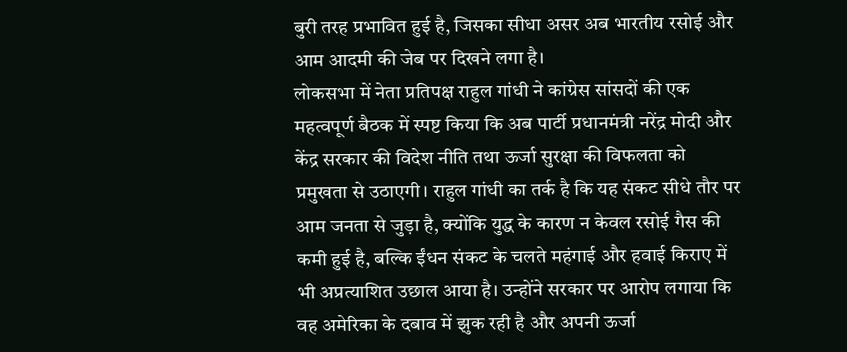बुरी तरह प्रभावित हुई है, जिसका सीधा असर अब भारतीय रसोई और आम आदमी की जेब पर दिखने लगा है।
लोकसभा में नेता प्रतिपक्ष राहुल गांधी ने कांग्रेस सांसदों की एक महत्वपूर्ण बैठक में स्पष्ट किया कि अब पार्टी प्रधानमंत्री नरेंद्र मोदी और केंद्र सरकार की विदेश नीति तथा ऊर्जा सुरक्षा की विफलता को प्रमुखता से उठाएगी। राहुल गांधी का तर्क है कि यह संकट सीधे तौर पर आम जनता से जुड़ा है, क्योंकि युद्ध के कारण न केवल रसोई गैस की कमी हुई है, बल्कि ईंधन संकट के चलते महंगाई और हवाई किराए में भी अप्रत्याशित उछाल आया है। उन्होंने सरकार पर आरोप लगाया कि वह अमेरिका के दबाव में झुक रही है और अपनी ऊर्जा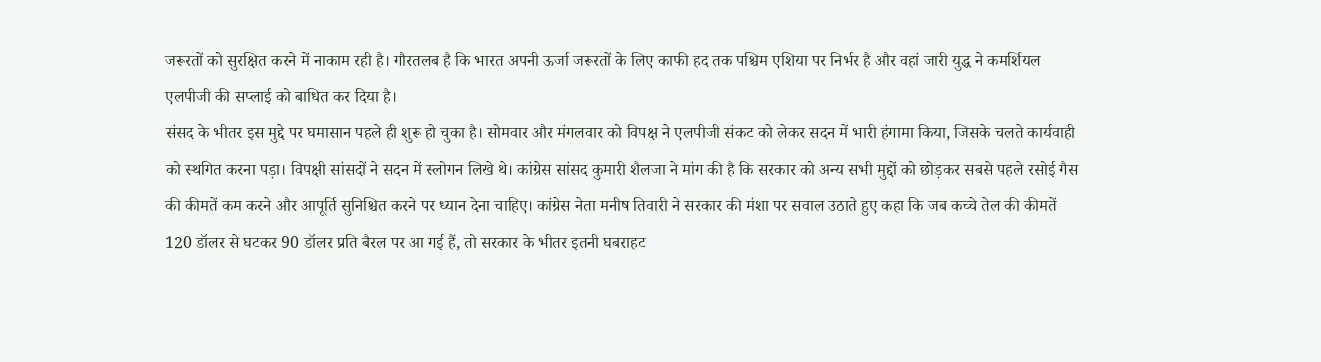जरूरतों को सुरक्षित करने में नाकाम रही है। गौरतलब है कि भारत अपनी ऊर्जा जरूरतों के लिए काफी हद तक पश्चिम एशिया पर निर्भर है और वहां जारी युद्ध ने कमर्शियल एलपीजी की सप्लाई को बाधित कर दिया है।
संसद के भीतर इस मुद्दे पर घमासान पहले ही शुरू हो चुका है। सोमवार और मंगलवार को विपक्ष ने एलपीजी संकट को लेकर सदन में भारी हंगामा किया, जिसके चलते कार्यवाही को स्थगित करना पड़ा। विपक्षी सांसदों ने सदन में स्लोगन लिखे थे। कांग्रेस सांसद कुमारी शैलजा ने मांग की है कि सरकार को अन्य सभी मुद्दों को छोड़कर सबसे पहले रसोई गैस की कीमतें कम करने और आपूर्ति सुनिश्चित करने पर ध्यान देना चाहिए। कांग्रेस नेता मनीष तिवारी ने सरकार की मंशा पर सवाल उठाते हुए कहा कि जब कच्चे तेल की कीमतें 120 डॉलर से घटकर 90 डॉलर प्रति बैरल पर आ गई हैं, तो सरकार के भीतर इतनी घबराहट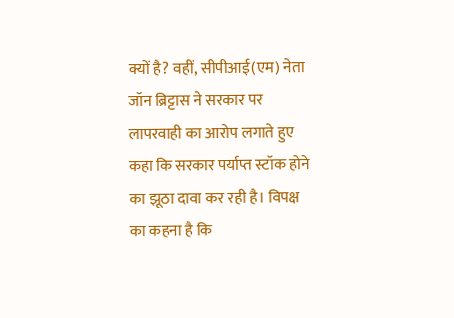क्यों है? वहीं, सीपीआई(एम) नेता जॉन ब्रिट्टास ने सरकार पर लापरवाही का आरोप लगाते हुए कहा कि सरकार पर्याप्त स्टॉक होने का झूठा दावा कर रही है। विपक्ष का कहना है कि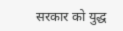सरकार को युद्ध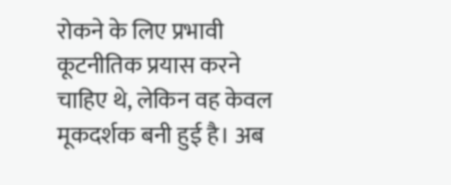रोकने के लिए प्रभावी कूटनीतिक प्रयास करने चाहिए थे, लेकिन वह केवल मूकदर्शक बनी हुई है। अब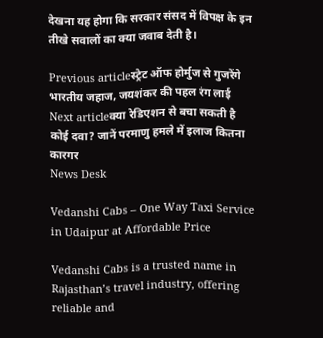देखना यह होगा कि सरकार संसद में विपक्ष के इन तीखे सवालों का क्या जवाब देती है।

Previous articleस्ट्रेट ऑफ होर्मुज से गुजरेंगे भारतीय जहाज, जयशंकर की पहल रंग लाई
Next articleक्या रेडिएशन से बचा सकती है कोई दवा? जानें परमाणु हमले में इलाज कितना कारगर
News Desk

Vedanshi Cabs – One Way Taxi Service in Udaipur at Affordable Price

Vedanshi Cabs is a trusted name in Rajasthan’s travel industry, offering reliable and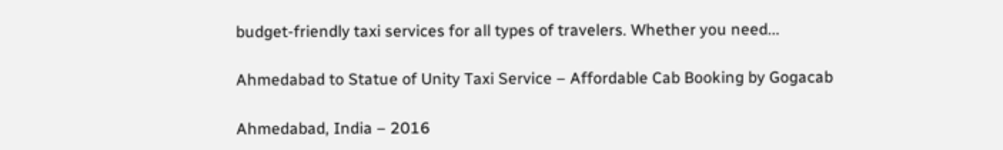budget-friendly taxi services for all types of travelers. Whether you need...

Ahmedabad to Statue of Unity Taxi Service – Affordable Cab Booking by Gogacab

Ahmedabad, India – 2016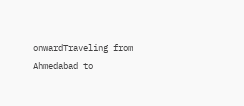onwardTraveling from Ahmedabad to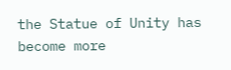the Statue of Unity has become more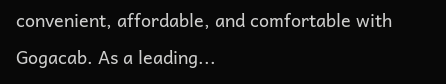convenient, affordable, and comfortable with Gogacab. As a leading...